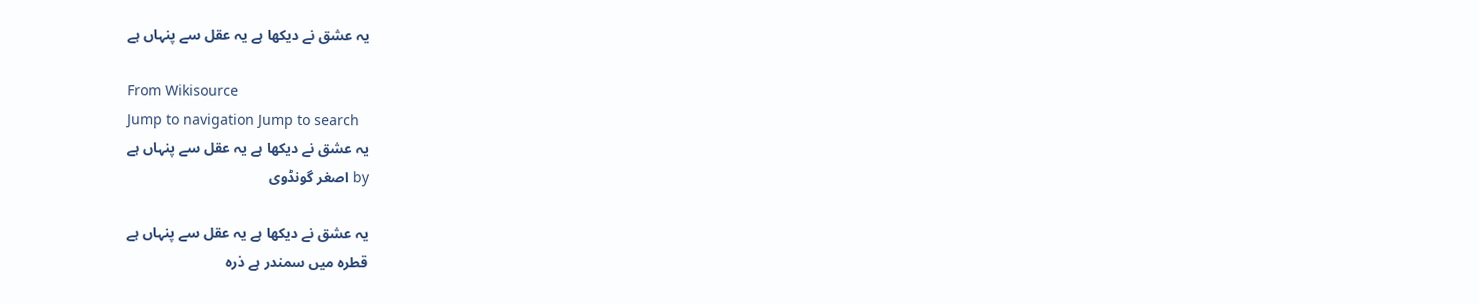یہ عشق نے دیکھا ہے یہ عقل سے پنہاں ہے

From Wikisource
Jump to navigation Jump to search
یہ عشق نے دیکھا ہے یہ عقل سے پنہاں ہے
by اصغر گونڈوی

یہ عشق نے دیکھا ہے یہ عقل سے پنہاں ہے
قطرہ میں سمندر ہے ذرہ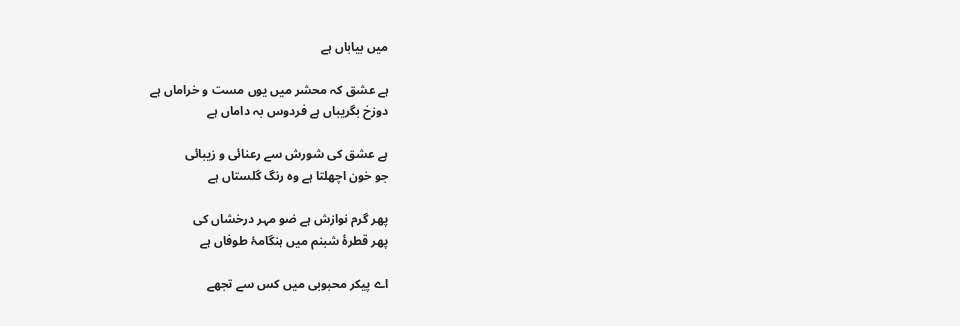میں بیاباں ہے

ہے عشق کہ محشر میں یوں مست و خراماں ہے
دوزخ بگریباں ہے فردوس بہ داماں ہے

ہے عشق کی شورش سے رعنائی و زیبائی
جو خون اچھلتا ہے وہ رنگ گلستاں ہے

پھر گرم نوازش ہے ضو مہر درخشاں کی
پھر قطرۂ شبنم میں ہنگامۂ طوفاں ہے

اے پیکر محبوبی میں کس سے تجھے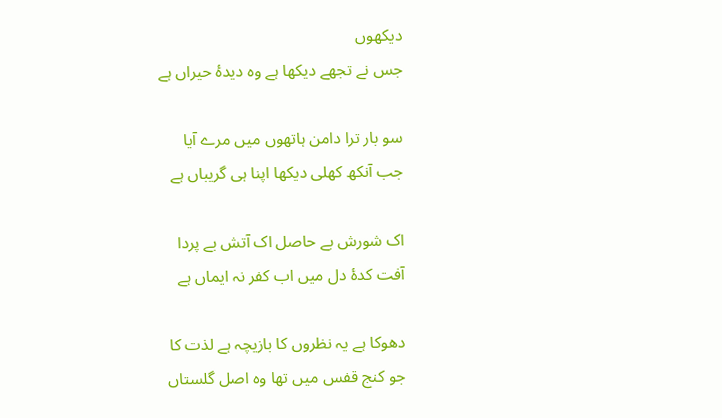دیکھوں
جس نے تجھے دیکھا ہے وہ دیدۂ حیراں ہے

سو بار ترا دامن ہاتھوں میں مرے آیا
جب آنکھ کھلی دیکھا اپنا ہی گریباں ہے

اک شورش بے حاصل اک آتش بے پردا
آفت کدۂ دل میں اب کفر نہ ایماں ہے

دھوکا ہے یہ نظروں کا بازیچہ ہے لذت کا
جو کنج قفس میں تھا وہ اصل گلستاں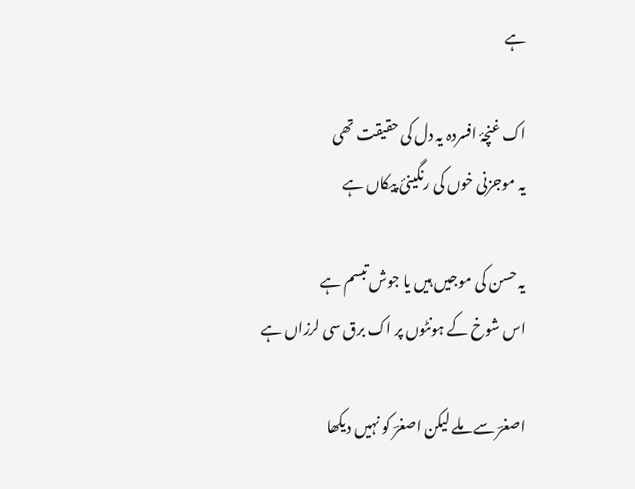ہے

اک غنچۂ افسردہ یہ دل کی حقیقت تھی
یہ موجزنی خوں کی رنگینئ پیکاں ہے

یہ حسن کی موجیں ہیں یا جوش تبسم ہے
اس شوخ کے ہونٹوں پر اک برق سی لرزاں ہے

اصغرؔ سے ملے لیکن اصغرؔ کو نہیں دیکھا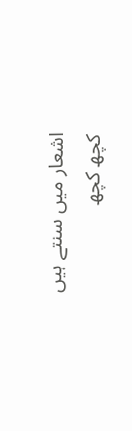اشعار میں سنتے ہیں کچھ کچھ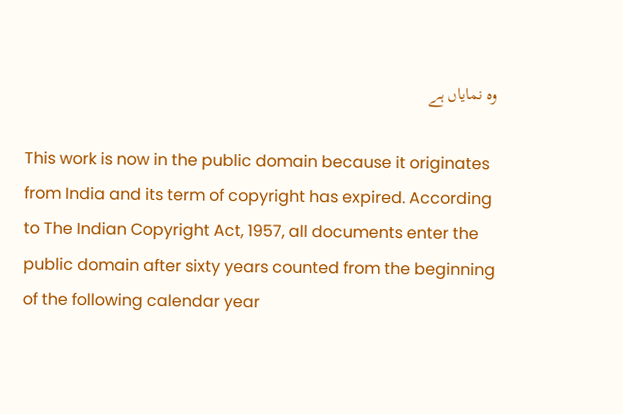وہ نمایاں ہے

This work is now in the public domain because it originates from India and its term of copyright has expired. According to The Indian Copyright Act, 1957, all documents enter the public domain after sixty years counted from the beginning of the following calendar year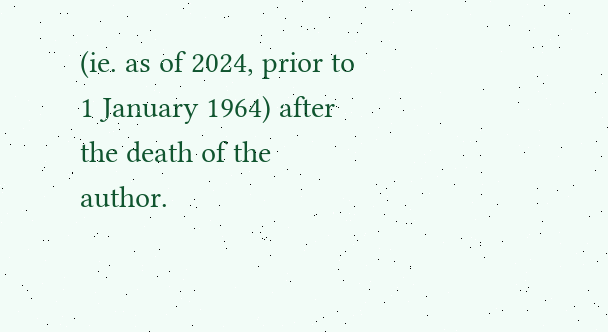(ie. as of 2024, prior to 1 January 1964) after the death of the author.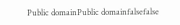Public domainPublic domainfalsefalse